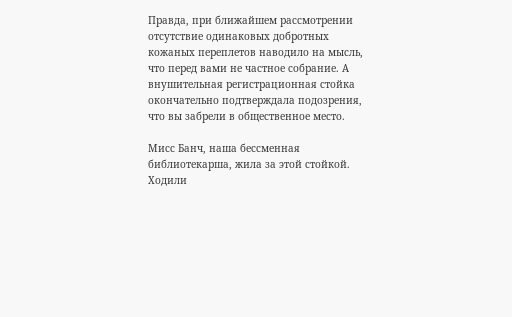Правда, при ближайшем рассмотрении отсутствие одинаковых добротных кожаных переплетов наводило на мысль, что перед вами не частное собрание. А внушительная регистрационная стойка окончательно подтверждала подозрения, что вы забрели в общественное место.

Мисс Банч, наша бессменная библиотекарша, жила за этой стойкой. Ходили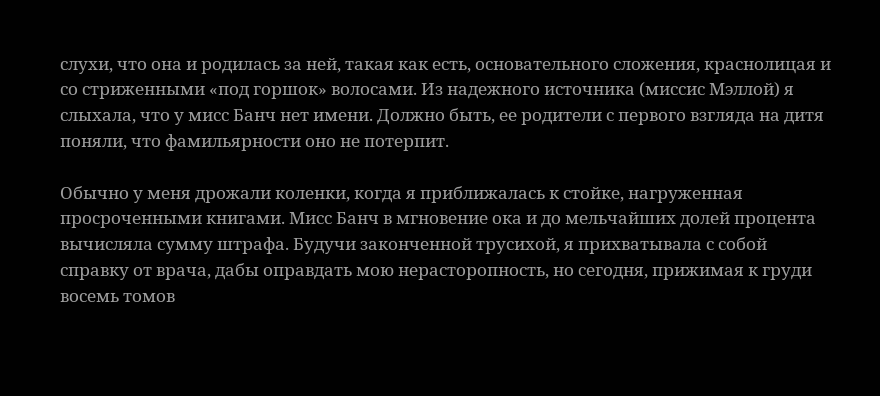слухи, что она и родилась за ней, такая как есть, основательного сложения, краснолицая и со стриженными «под горшок» волосами. Из надежного источника (миссис Мэллой) я слыхала, что у мисс Банч нет имени. Должно быть, ее родители с первого взгляда на дитя поняли, что фамильярности оно не потерпит.

Обычно у меня дрожали коленки, когда я приближалась к стойке, нагруженная просроченными книгами. Мисс Банч в мгновение ока и до мельчайших долей процента вычисляла сумму штрафа. Будучи законченной трусихой, я прихватывала с собой справку от врача, дабы оправдать мою нерасторопность, но сегодня, прижимая к груди восемь томов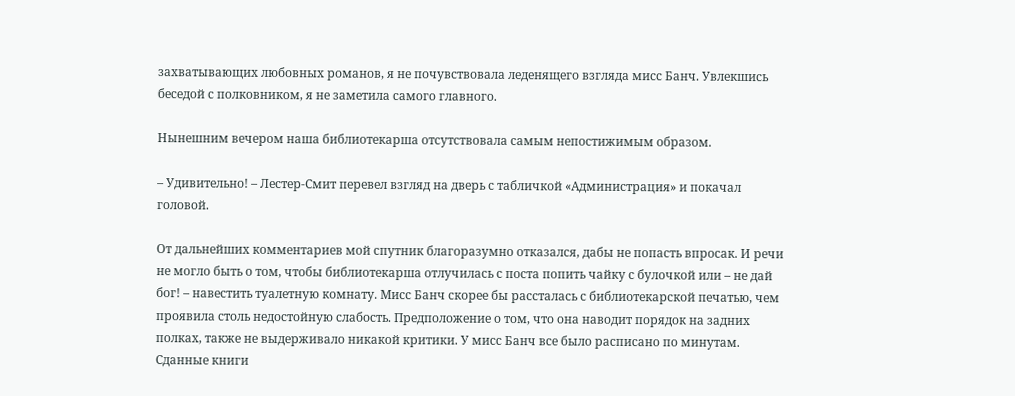захватывающих любовных романов, я не почувствовала леденящего взгляда мисс Банч. Увлекшись беседой с полковником, я не заметила самого главного.

Нынешним вечером наша библиотекарша отсутствовала самым непостижимым образом.

– Удивительно! – Лестер-Смит перевел взгляд на дверь с табличкой «Администрация» и покачал головой.

От дальнейших комментариев мой спутник благоразумно отказался, дабы не попасть впросак. И речи не могло быть о том, чтобы библиотекарша отлучилась с поста попить чайку с булочкой или – не дай бог! – навестить туалетную комнату. Мисс Банч скорее бы рассталась с библиотекарской печатью, чем проявила столь недостойную слабость. Предположение о том, что она наводит порядок на задних полках, также не выдерживало никакой критики. У мисс Банч все было расписано по минутам. Сданные книги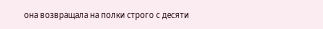она возвращала на полки строго с десяти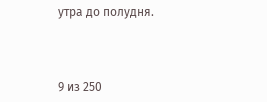утра до полудня.



9 из 250